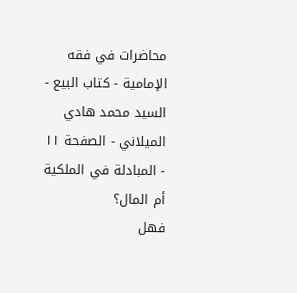محاضرات في فقه الإمامية - كتاب البيع - السيد محمد هادي الميلاني - الصفحة ١١ - المبادلة في الملكية أم المال؟
فهل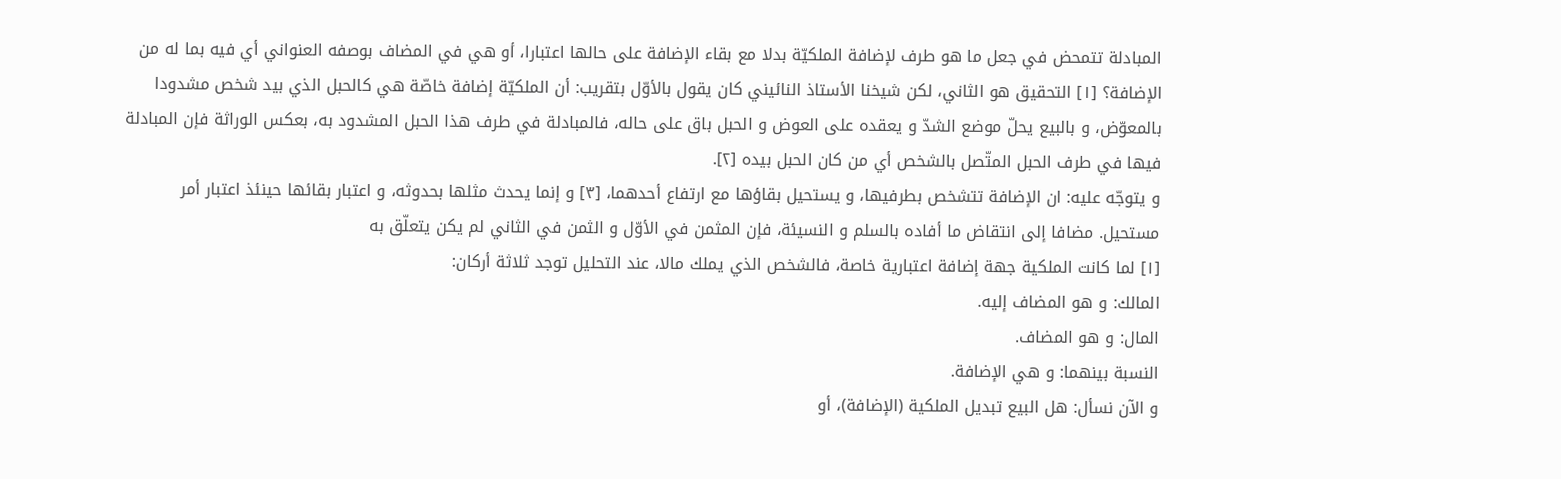المبادلة تتمحض في جعل ما هو طرف لإضافة الملكيّة بدلا مع بقاء الإضافة على حالها اعتبارا، أو هي في المضاف بوصفه العنواني أي فيه بما له من الإضافة؟ [١] التحقيق هو الثاني، لكن شيخنا الأستاذ النائيني كان يقول بالأوّل بتقريب: أن الملكيّة إضافة خاصّة هي كالحبل الذي بيد شخص مشدودا بالمعوّض، و بالبيع يحلّ موضع الشدّ و يعقده على العوض و الحبل باق على حاله، فالمبادلة في طرف هذا الحبل المشدود به، بعكس الوراثة فإن المبادلة فيها في طرف الحبل المتّصل بالشخص أي من كان الحبل بيده [٢].
و يتوجّه عليه: ان الإضافة تتشخص بطرفيها، و يستحيل بقاؤها مع ارتفاع أحدهما، [٣] و إنما يحدث مثلها بحدوثه، و اعتبار بقائها حينئذ اعتبار أمر مستحيل. مضافا إلى انتقاض ما أفاده بالسلم و النسيئة، فإن المثمن في الأوّل و الثمن في الثاني لم يكن يتعلّق به
[١] لما كانت الملكية جهة إضافة اعتبارية خاصة، فالشخص الذي يملك مالا، عند التحليل توجد ثلاثة أركان:
المالك: و هو المضاف إليه.
المال: و هو المضاف.
النسبة بينهما: و هي الإضافة.
و الآن نسأل: هل البيع تبديل الملكية (الإضافة)، أو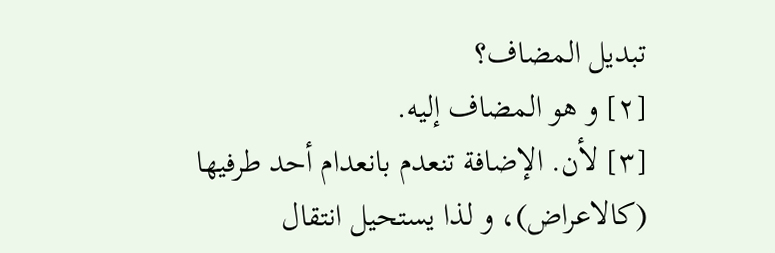تبديل المضاف؟
[٢] و هو المضاف إليه.
[٣] لأن. الإضافة تنعدم بانعدام أحد طرفيها (كالاعراض)، و لذا يستحيل انتقال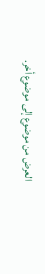العرض من موضوع إلى موضوع أخر.